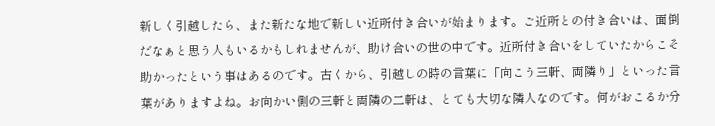新しく引越したら、また新たな地で新しい近所付き合いが始まります。ご近所との付き合いは、面倒だなぁと思う人もいるかもしれませんが、助け合いの世の中です。近所付き合いをしていたからこそ助かったという事はあるのです。古くから、引越しの時の言葉に「向こう三軒、両隣り」といった言葉がありますよね。お向かい側の三軒と両隣の二軒は、とても大切な隣人なのです。何がおこるか分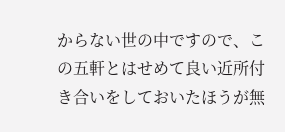からない世の中ですので、この五軒とはせめて良い近所付き合いをしておいたほうが無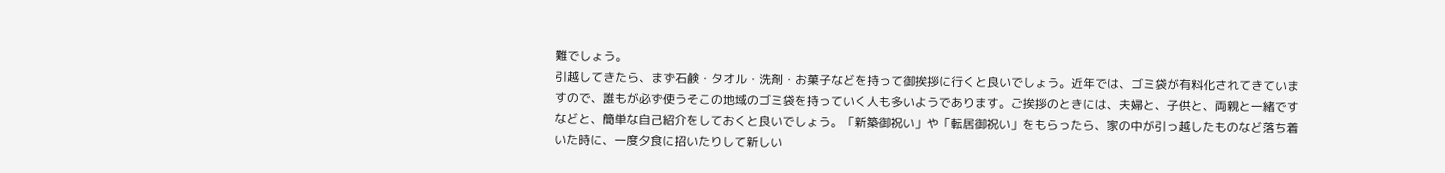難でしょう。
引越してきたら、まず石鹸・タオル・洗剤・お菓子などを持って御挨拶に行くと良いでしょう。近年では、ゴミ袋が有料化されてきていますので、誰もが必ず使うそこの地域のゴミ袋を持っていく人も多いようであります。ご挨拶のときには、夫婦と、子供と、両親と一緒ですなどと、簡単な自己紹介をしておくと良いでしょう。「新築御祝い」や「転居御祝い」をもらったら、家の中が引っ越したものなど落ち着いた時に、一度夕食に招いたりして新しい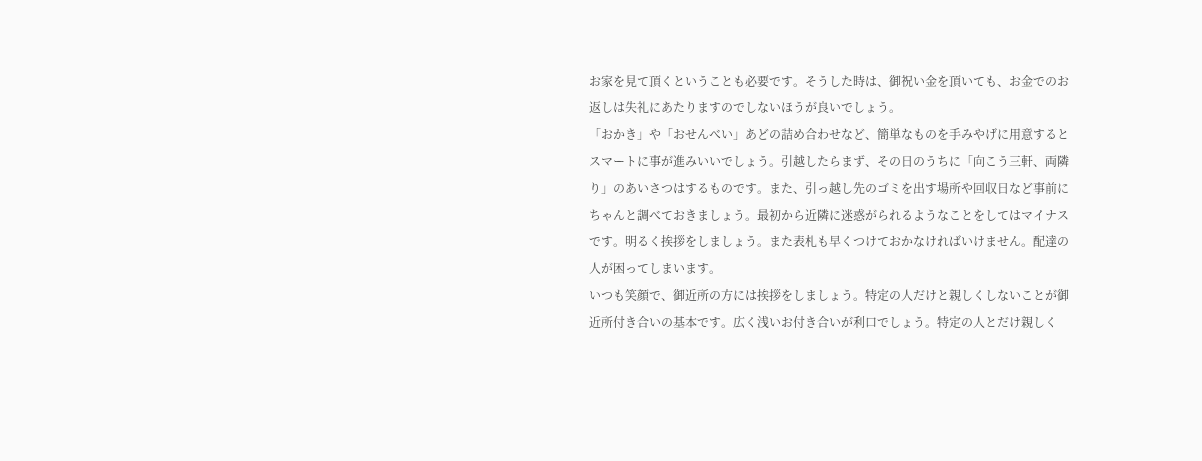お家を見て頂くということも必要です。そうした時は、御祝い金を頂いても、お金でのお返しは失礼にあたりますのでしないほうが良いでしょう。
「おかき」や「おせんべい」あどの詰め合わせなど、簡単なものを手みやげに用意するとスマートに事が進みいいでしょう。引越したらまず、その日のうちに「向こう三軒、両隣り」のあいさつはするものです。また、引っ越し先のゴミを出す場所や回収日など事前にちゃんと調べておきましょう。最初から近隣に迷惑がられるようなことをしてはマイナスです。明るく挨拶をしましょう。また表札も早くつけておかなければいけません。配達の人が困ってしまいます。
いつも笑顔で、御近所の方には挨拶をしましょう。特定の人だけと親しくしないことが御近所付き合いの基本です。広く浅いお付き合いが利口でしょう。特定の人とだけ親しく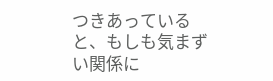つきあっていると、もしも気まずい関係に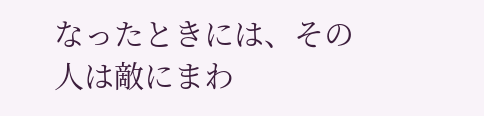なったときには、その人は敵にまわ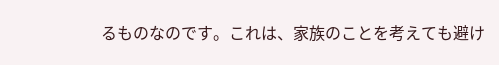るものなのです。これは、家族のことを考えても避け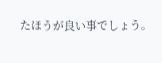たほうが良い事でしょう。